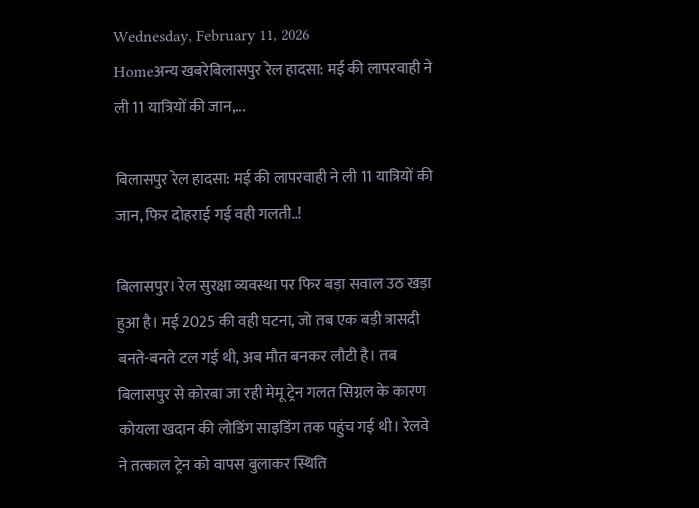Wednesday, February 11, 2026
Homeअन्य खबरेबिलासपुर रेल हादसा: मई की लापरवाही ने ली 11 यात्रियों की जान,...

बिलासपुर रेल हादसा: मई की लापरवाही ने ली 11 यात्रियों की जान, फिर दोहराई गई वही गलती..!

बिलासपुर। रेल सुरक्षा व्यवस्था पर फिर बड़ा सवाल उठ खड़ा हुआ है। मई 2025 की वही घटना, जो तब एक बड़ी त्रासदी बनते-बनते टल गई थी, अब मौत बनकर लौटी है। तब बिलासपुर से कोरबा जा रही मेमू ट्रेन गलत सिग्नल के कारण कोयला खदान की लोडिंग साइडिंग तक पहुंच गई थी। रेलवे ने तत्काल ट्रेन को वापस बुलाकर स्थिति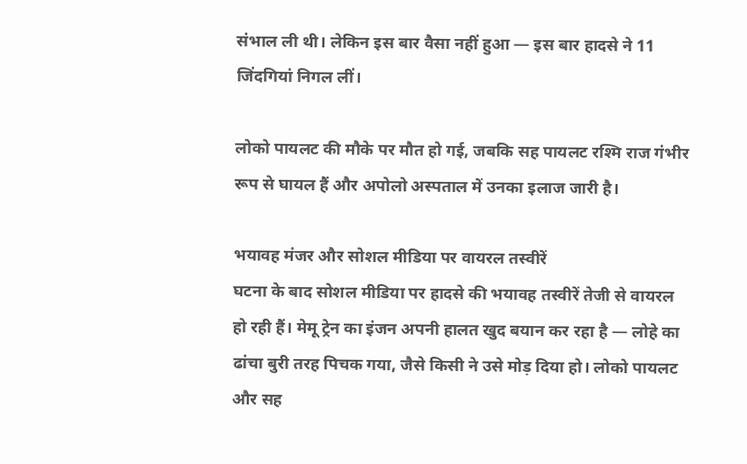संभाल ली थी। लेकिन इस बार वैसा नहीं हुआ — इस बार हादसे ने 11 जिंदगियां निगल लीं।

लोको पायलट की मौके पर मौत हो गई, जबकि सह पायलट रश्मि राज गंभीर रूप से घायल हैं और अपोलो अस्पताल में उनका इलाज जारी है।

भयावह मंजर और सोशल मीडिया पर वायरल तस्वीरें
घटना के बाद सोशल मीडिया पर हादसे की भयावह तस्वीरें तेजी से वायरल हो रही हैं। मेमू ट्रेन का इंजन अपनी हालत खुद बयान कर रहा है — लोहे का ढांचा बुरी तरह पिचक गया, जैसे किसी ने उसे मोड़ दिया हो। लोको पायलट और सह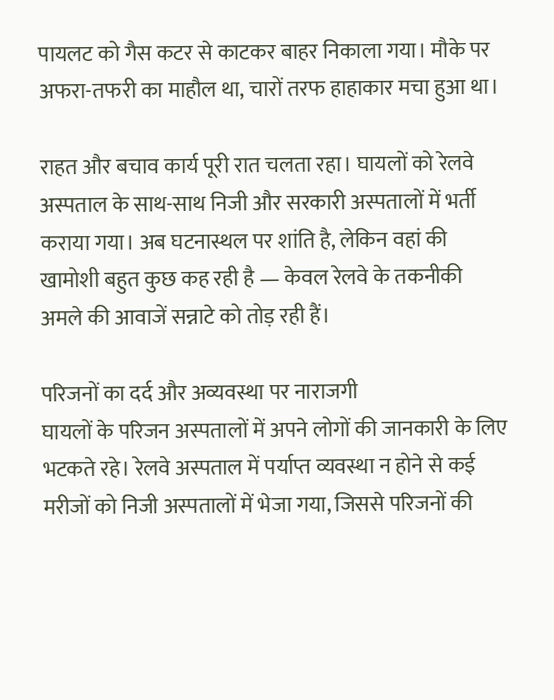पायलट को गैस कटर से काटकर बाहर निकाला गया। मौके पर अफरा-तफरी का माहौल था, चारों तरफ हाहाकार मचा हुआ था।

राहत और बचाव कार्य पूरी रात चलता रहा। घायलों को रेलवे अस्पताल के साथ-साथ निजी और सरकारी अस्पतालों में भर्ती कराया गया। अब घटनास्थल पर शांति है, लेकिन वहां की खामोशी बहुत कुछ कह रही है — केवल रेलवे के तकनीकी अमले की आवाजें सन्नाटे को तोड़ रही हैं।

परिजनों का दर्द और अव्यवस्था पर नाराजगी
घायलों के परिजन अस्पतालों में अपने लोगों की जानकारी के लिए भटकते रहे। रेलवे अस्पताल में पर्याप्त व्यवस्था न होने से कई मरीजों को निजी अस्पतालों में भेजा गया, जिससे परिजनों की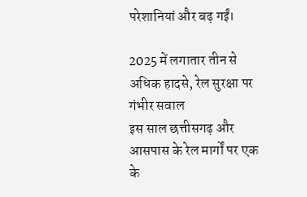परेशानियां और बढ़ गईं।

2025 में लगातार तीन से अधिक हादसे, रेल सुरक्षा पर गंभीर सवाल
इस साल छत्तीसगढ़ और आसपास के रेल मार्गों पर एक के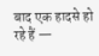बाद एक हादसे हो रहे हैं —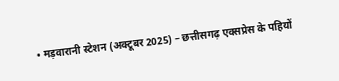• मड़वारानी स्टेशन (अक्टूबर 2025) – छत्तीसगढ़ एक्सप्रेस के पहियों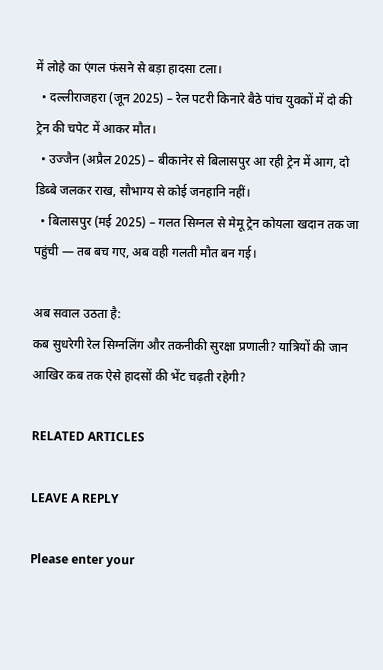में लोहे का एंगल फंसने से बड़ा हादसा टला।
  • दल्लीराजहरा (जून 2025) – रेल पटरी किनारे बैठे पांच युवकों में दो की ट्रेन की चपेट में आकर मौत।
  • उज्जैन (अप्रैल 2025) – बीकानेर से बिलासपुर आ रही ट्रेन में आग, दो डिब्बे जलकर राख, सौभाग्य से कोई जनहानि नहीं।
  • बिलासपुर (मई 2025) – गलत सिग्नल से मेमू ट्रेन कोयला खदान तक जा पहुंची — तब बच गए, अब वही गलती मौत बन गई।

अब सवाल उठता है:
कब सुधरेगी रेल सिग्नलिंग और तकनीकी सुरक्षा प्रणाली? यात्रियों की जान आखिर कब तक ऐसे हादसों की भेंट चढ़ती रहेगी?

RELATED ARTICLES

LEAVE A REPLY

Please enter your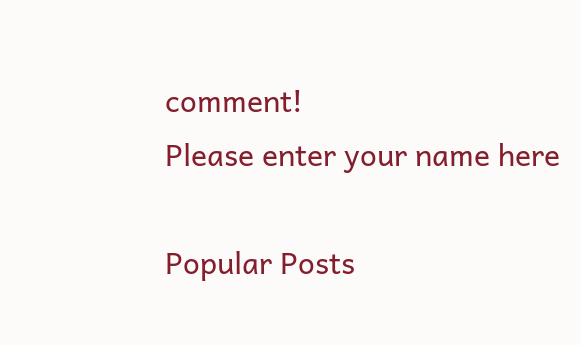comment!
Please enter your name here

Popular Posts